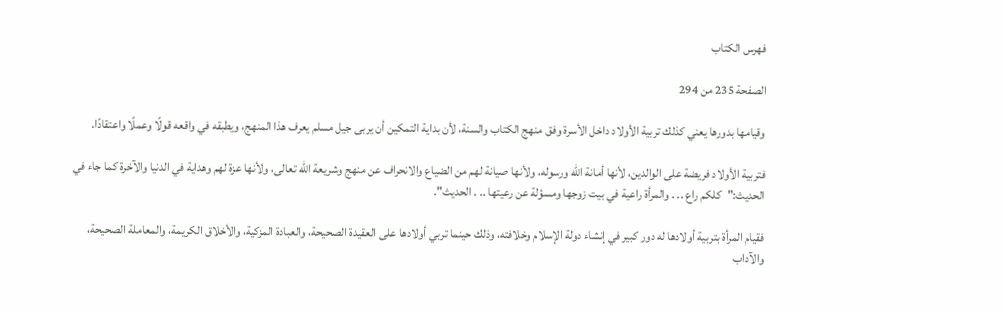فهرس الكتاب

الصفحة 235 من 294

وقيامها بدورها يعني كذلك تربية الأولاد داخل الأسرة وفق منهج الكتاب والسنة، لأن بداية التمكين أن يربى جيل مسلم يعرف هذا المنهج، ويطبقه في واقعه قولًا وعملًا واعتقادًا.

فتربية الأولاد فريضة على الوالدين، لأنها أمانة الله ورسوله، ولأنها صيانة لهم من الضياع والانحراف عن منهج وشريعة الله تعالى، ولأنها عزة لهم وهداية في الدنيا والآخرة كما جاء في الحديث:"كلكم راع .. . والمرأة راعية في بيت زوجها ومسؤلة عن رعيتها .. . الحديث".

فقيام المرأة بتربية أولادها له دور كبير في إنشاء دولة الإسلام وخلافته، وذلك حينما تربي أولادها على العقيدة الصحيحة، والعبادة المزكية، والأخلاق الكريمة، والمعاملة الصحيحة، والآداب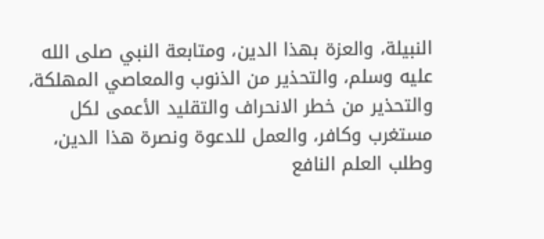النبيلة، والعزة بهذا الدين، ومتابعة النبي صلى الله عليه وسلم، والتحذير من الذنوب والمعاصي المهلكة، والتحذير من خطر الانحراف والتقليد الأعمى لكل مستغرب وكافر، والعمل للدعوة ونصرة هذا الدين، وطلب العلم النافع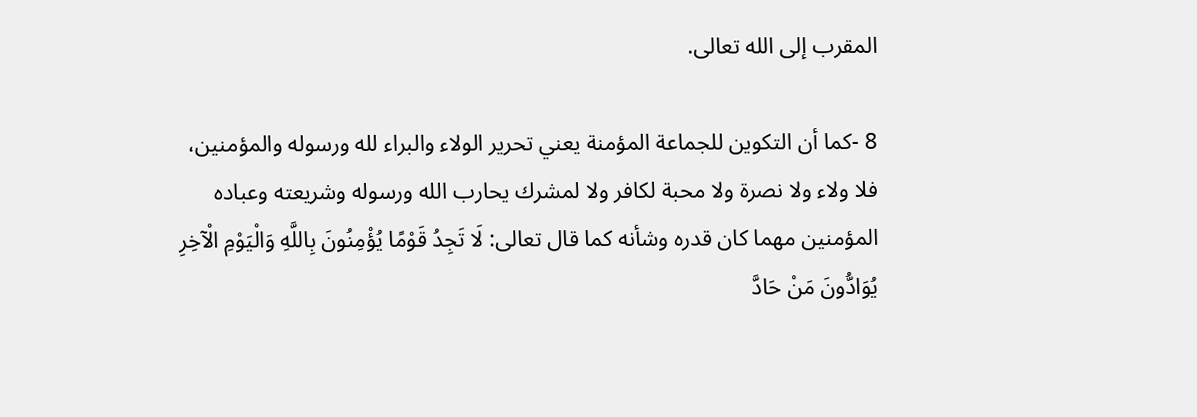المقرب إلى الله تعالى.

8 -كما أن التكوين للجماعة المؤمنة يعني تحرير الولاء والبراء لله ورسوله والمؤمنين، فلا ولاء ولا نصرة ولا محبة لكافر ولا لمشرك يحارب الله ورسوله وشريعته وعباده المؤمنين مهما كان قدره وشأنه كما قال تعالى: لَا تَجِدُ قَوْمًا يُؤْمِنُونَ بِاللَّهِ وَالْيَوْمِ الْآخِرِ يُوَادُّونَ مَنْ حَادَّ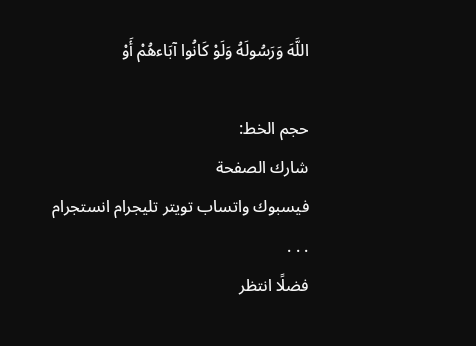اللَّهَ وَرَسُولَهُ وَلَوْ كَانُوا آبَاءهُمْ أَوْ

حجم الخط:
شارك الصفحة
فيسبوك واتساب تويتر تليجرام انستجرام
. . .
فضلًا انتظر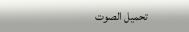تحميل الصوت